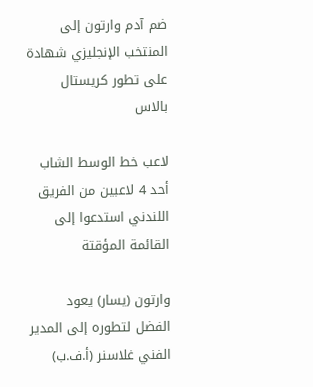ضم آدم وارتون إلى المنتخب الإنجليزي شهادة على تطور كريستال بالاس

لاعب خط الوسط الشاب أحد 4 لاعبين من الفريق اللندني استدعوا إلى القائمة المؤقتة

وارتون (يسار) يعود الفضل لتطوره إلى المدير الفني غلاسنر (أ.ف.ب)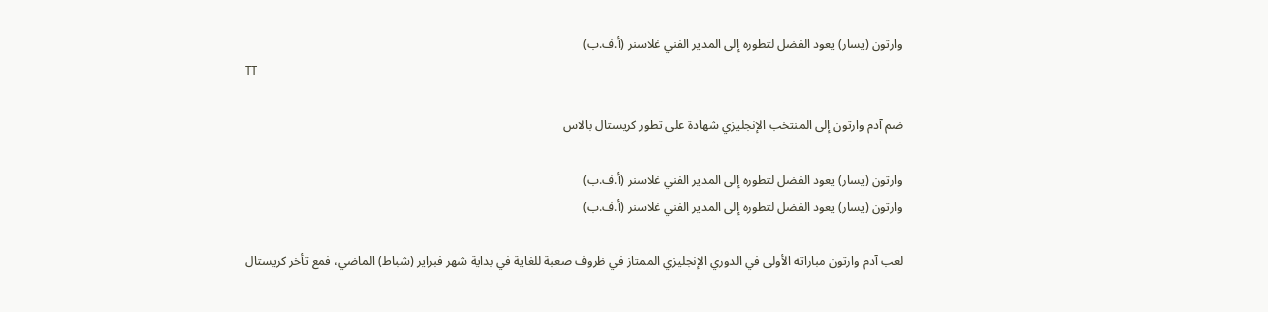وارتون (يسار) يعود الفضل لتطوره إلى المدير الفني غلاسنر (أ.ف.ب)
TT

ضم آدم وارتون إلى المنتخب الإنجليزي شهادة على تطور كريستال بالاس

وارتون (يسار) يعود الفضل لتطوره إلى المدير الفني غلاسنر (أ.ف.ب)
وارتون (يسار) يعود الفضل لتطوره إلى المدير الفني غلاسنر (أ.ف.ب)

لعب آدم وارتون مباراته الأولى في الدوري الإنجليزي الممتاز في ظروف صعبة للغاية في بداية شهر فبراير (شباط) الماضي، فمع تأخر كريستال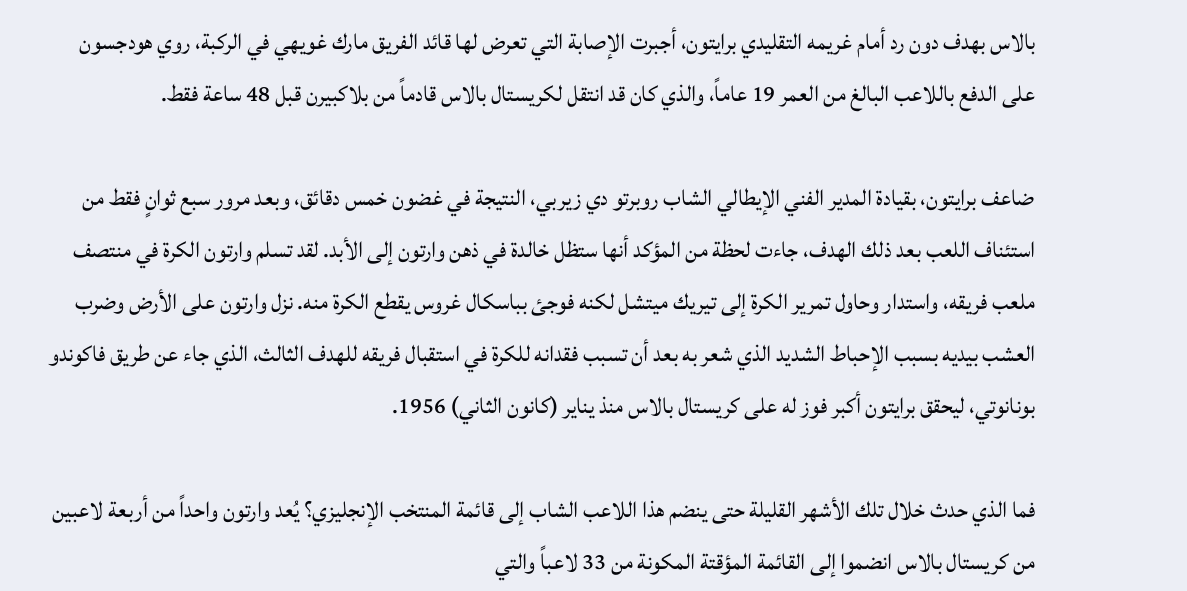بالاس بهدف دون رد أمام غريمه التقليدي برايتون، أجبرت الإصابة التي تعرض لها قائد الفريق مارك غويهي في الركبة، روي هودجسون على الدفع باللاعب البالغ من العمر 19 عاماً، والذي كان قد انتقل لكريستال بالاس قادماً من بلاكبيرن قبل 48 ساعة فقط.

ضاعف برايتون، بقيادة المدير الفني الإيطالي الشاب روبرتو دي زيربي، النتيجة في غضون خمس دقائق، وبعد مرور سبع ثوانٍ فقط من استئناف اللعب بعد ذلك الهدف، جاءت لحظة من المؤكد أنها ستظل خالدة في ذهن وارتون إلى الأبد. لقد تسلم وارتون الكرة في منتصف ملعب فريقه، واستدار وحاول تمرير الكرة إلى تيريك ميتشل لكنه فوجئ بباسكال غروس يقطع الكرة منه. نزل وارتون على الأرض وضرب العشب بيديه بسبب الإحباط الشديد الذي شعر به بعد أن تسبب فقدانه للكرة في استقبال فريقه للهدف الثالث، الذي جاء عن طريق فاكوندو بونانوتي، ليحقق برايتون أكبر فوز له على كريستال بالاس منذ يناير (كانون الثاني) 1956.

فما الذي حدث خلال تلك الأشهر القليلة حتى ينضم هذا اللاعب الشاب إلى قائمة المنتخب الإنجليزي؟ يُعد وارتون واحداً من أربعة لاعبين من كريستال بالاس انضموا إلى القائمة المؤقتة المكونة من 33 لاعباً والتي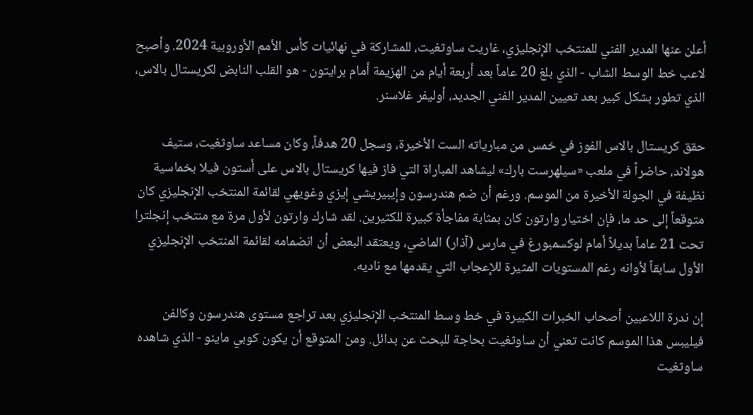أعلن عنها المدير الفني للمنتخب الإنجليزي، غاريث ساوثغيت، للمشاركة في نهائيات كأس الأمم الأوروبية 2024. وأصبح لاعب خط الوسط الشاب - الذي بلغ 20 عاماً بعد أربعة أيام من الهزيمة أمام برايتون - هو القلب النابض لكريستال بالاس، الذي تطور بشكل كبير بعد تعيين المدير الفني الجديد، أوليفر غلاسنر.

حقق كريستال بالاس الفوز في خمس من مبارياته الست الأخيرة، وسجل 20 هدفاً، وكان مساعد ساوثغيت، ستيف هولاند، حاضراً في ملعب «سيلهرست بارك» ليشاهد المباراة التي فاز فيها كريستال بالاس على أستون فيلا بخماسية نظيفة في الجولة الأخيرة من الموسم. ورغم أن ضم هندرسون وإيبيريشي إيزي وغويهي لقائمة المنتخب الإنجليزي كان متوقعاً إلى حد ما، فإن اختيار وارتون كان بمثابة مفاجأة كبيرة للكثيرين. لقد شارك وارتون لأول مرة مع منتخب إنجلترا تحت 21 عاماً بديلاً أمام لوكسمبورغ في مارس (آذار) الماضي، ويعتقد البعض أن انضمامه لقائمة المنتخب الإنجليزي الأول سابقاً لأوانه رغم المستويات المثيرة للإعجاب التي يقدمها مع ناديه.

إن ندرة اللاعبين أصحاب الخبرات الكبيرة في خط وسط المنتخب الإنجليزي بعد تراجع مستوى هندرسون وكالفن فيليبس هذا الموسم كانت تعني أن ساوثغيت بحاجة للبحث عن بدائل. ومن المتوقع أن يكون كوبي ماينو - الذي شاهده ساوثغيت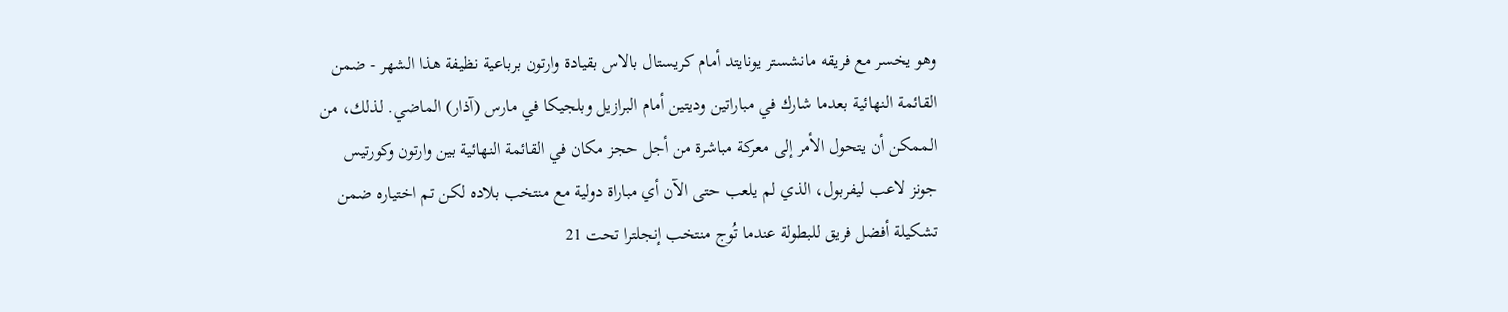وهو يخسر مع فريقه مانشستر يونايتد أمام كريستال بالاس بقيادة وارتون برباعية نظيفة هذا الشهر - ضمن القائمة النهائية بعدما شارك في مباراتين وديتين أمام البرازيل وبلجيكا في مارس (آذار) الماضي. لذلك، من الممكن أن يتحول الأمر إلى معركة مباشرة من أجل حجز مكان في القائمة النهائية بين وارتون وكورتيس جونز لاعب ليفربول، الذي لم يلعب حتى الآن أي مباراة دولية مع منتخب بلاده لكن تم اختياره ضمن تشكيلة أفضل فريق للبطولة عندما تُوج منتخب إنجلترا تحت 21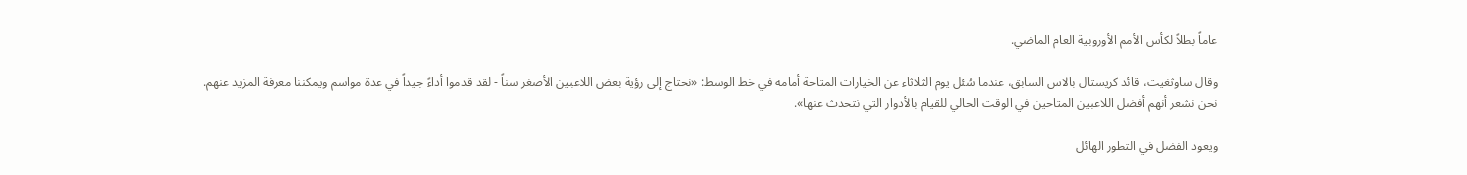عاماً بطلاً لكأس الأمم الأوروبية العام الماضي.

وقال ساوثغيت، قائد كريستال بالاس السابق، عندما سُئل يوم الثلاثاء عن الخيارات المتاحة أمامه في خط الوسط: «نحتاج إلى رؤية بعض اللاعبين الأصغر سناً - لقد قدموا أداءً جيداً في عدة مواسم ويمكننا معرفة المزيد عنهم. نحن نشعر أنهم أفضل اللاعبين المتاحين في الوقت الحالي للقيام بالأدوار التي نتحدث عنها».

ويعود الفضل في التطور الهائل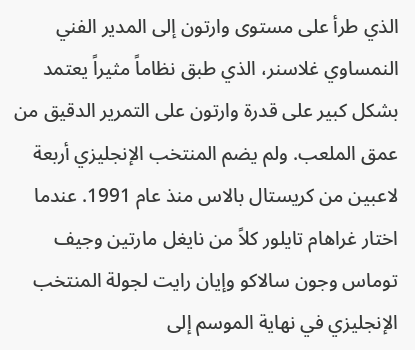الذي طرأ على مستوى وارتون إلى المدير الفني النمساوي غلاسنر، الذي طبق نظاماً مثيراً يعتمد بشكل كبير على قدرة وارتون على التمرير الدقيق من عمق الملعب. ولم يضم المنتخب الإنجليزي أربعة لاعبين من كريستال بالاس منذ عام 1991. عندما اختار غراهام تايلور كلاً من نايغل مارتين وجيف توماس وجون سالاكو وإيان رايت لجولة المنتخب الإنجليزي في نهاية الموسم إلى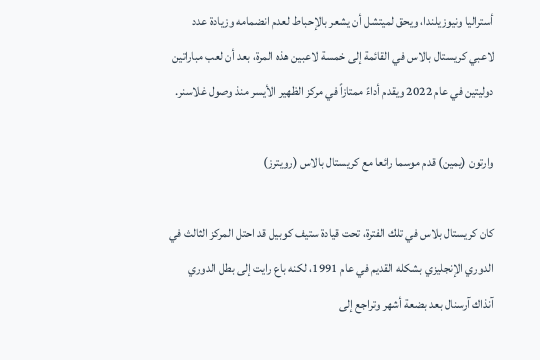أستراليا ونيوزيلندا، ويحق لميتشل أن يشعر بالإحباط لعدم انضمامه وزيادة عدد لاعبي كريستال بالاس في القائمة إلى خمسة لاعبين هذه المرة، بعد أن لعب مباراتين دوليتين في عام 2022 ويقدم أداءً ممتازاً في مركز الظهير الأيسر منذ وصول غلاسنر.

وارتون (يمين) قدم موسما رائعا مع كريستال بالاس (رويترز)

كان كريستال بلاس في تلك الفترة، تحت قيادة ستيف كوبيل قد احتل المركز الثالث في الدوري الإنجليزي بشكله القديم في عام 1991، لكنه باع رايت إلى بطل الدوري آنذاك آرسنال بعد بضعة أشهر وتراجع إلى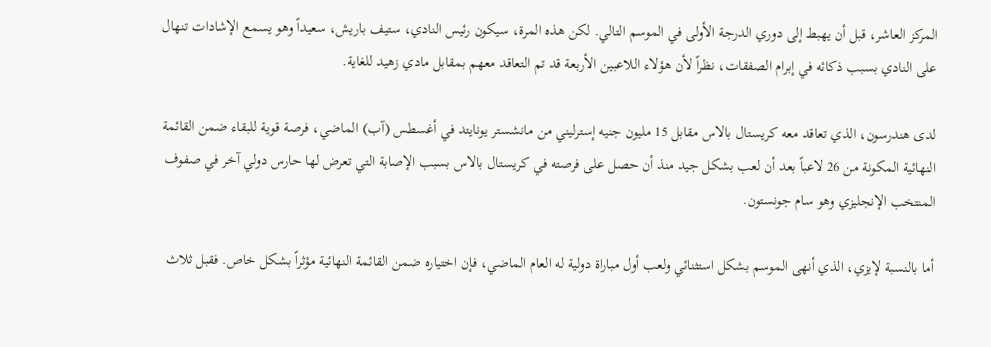المركز العاشر، قبل أن يهبط إلى دوري الدرجة الأولى في الموسم التالي. لكن هذه المرة، سيكون رئيس النادي، ستيف باريش، سعيداً وهو يسمع الإشادات تنهال على النادي بسبب ذكائه في إبرام الصفقات، نظراً لأن هؤلاء اللاعبين الأربعة قد تم التعاقد معهم بمقابل مادي زهيد للغاية.

لدى هندرسون، الذي تعاقد معه كريستال بالاس مقابل 15 مليون جنيه إسترليني من مانشستر يونايتد في أغسطس (آب) الماضي، فرصة قوية للبقاء ضمن القائمة النهائية المكونة من 26 لاعباً بعد أن لعب بشكل جيد منذ أن حصل على فرصته في كريستال بالاس بسبب الإصابة التي تعرض لها حارس دولي آخر في صفوف المنتخب الإنجليزي وهو سام جونستون.

أما بالنسبة لإيزي، الذي أنهى الموسم بشكل استثنائي ولعب أول مباراة دولية له العام الماضي، فإن اختياره ضمن القائمة النهائية مؤثراً بشكل خاص. فقبل ثلاث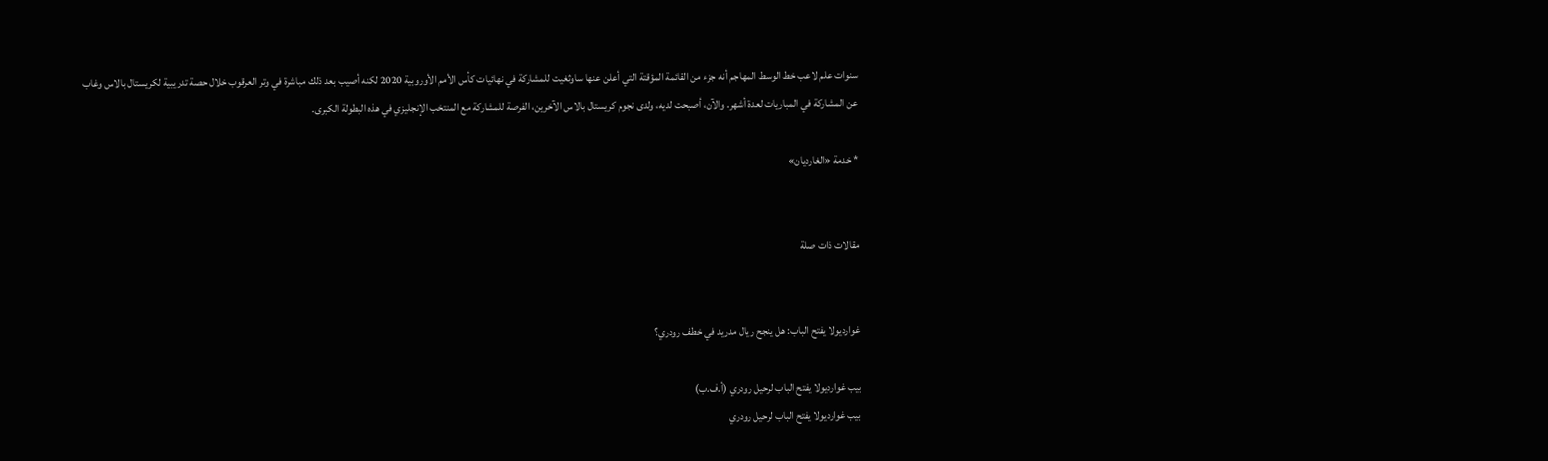سنوات علم لاعب خط الوسط المهاجم أنه جزء من القائمة المؤقتة التي أعلن عنها ساوثغيت للمشاركة في نهائيات كأس الأمم الأوروبية 2020 لكنه أصيب بعد ذلك مباشرة في وتر العرقوب خلال حصة تدريبية لكريستال بالاس وغاب عن المشاركة في المباريات لعدة أشهر. والآن، أصبحت لديه، ولدى نجوم كريستال بالاس الآخرين، الفرصة للمشاركة مع المنتخب الإنجليزي في هذه البطولة الكبرى.

* خدمة «الغارديان»


مقالات ذات صلة


غوارديولا يفتح الباب: هل ينجح ريال مدريد في خطف رودري؟

بيب غوارديولا يفتح الباب لرحيل رودري (أ.ف.ب)
بيب غوارديولا يفتح الباب لرحيل رودري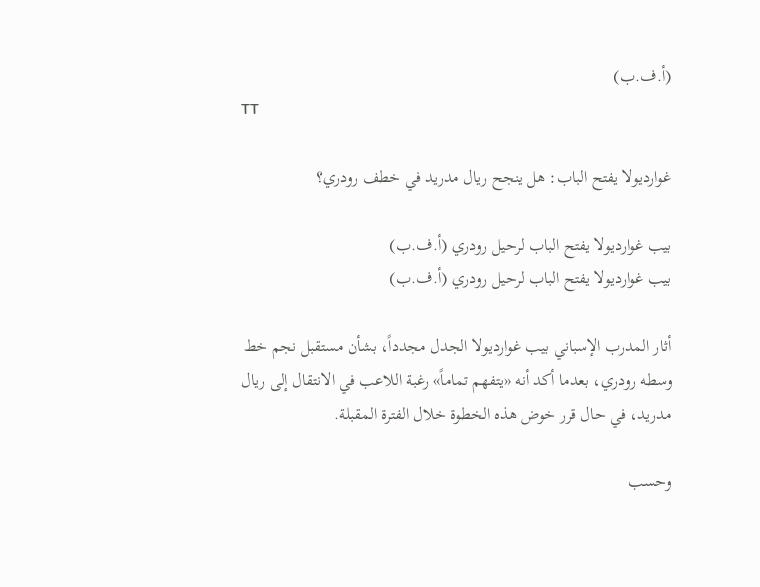(أ.ف.ب)
TT

غوارديولا يفتح الباب: هل ينجح ريال مدريد في خطف رودري؟

بيب غوارديولا يفتح الباب لرحيل رودري (أ.ف.ب)
بيب غوارديولا يفتح الباب لرحيل رودري (أ.ف.ب)

أثار المدرب الإسباني بيب غوارديولا الجدل مجدداً، بشأن مستقبل نجم خط وسطه رودري، بعدما أكد أنه «يتفهم تماماً» رغبة اللاعب في الانتقال إلى ريال مدريد، في حال قرر خوض هذه الخطوة خلال الفترة المقبلة.

وحسب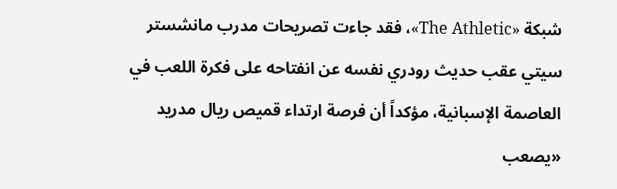شبكة «The Athletic»، فقد جاءت تصريحات مدرب مانشستر سيتي عقب حديث رودري نفسه عن انفتاحه على فكرة اللعب في العاصمة الإسبانية، مؤكداً أن فرصة ارتداء قميص ريال مدريد «يصعب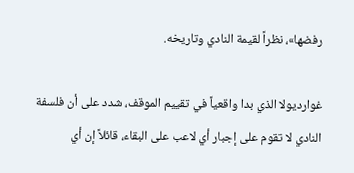رفضها»، نظراً لقيمة النادي وتاريخه.

غوارديولا الذي بدا واقعياً في تقييم الموقف، شدد على أن فلسفة النادي لا تقوم على إجبار أي لاعب على البقاء، قائلاً إن أي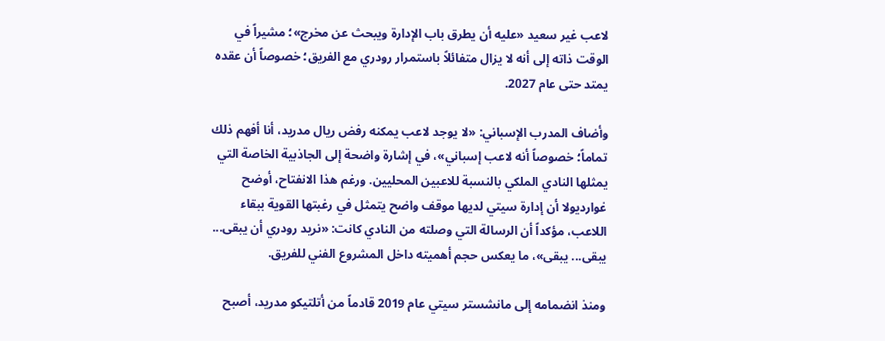لاعب غير سعيد «عليه أن يطرق باب الإدارة ويبحث عن مخرج»؛ مشيراً في الوقت ذاته إلى أنه لا يزال متفائلاً باستمرار رودري مع الفريق؛ خصوصاً أن عقده يمتد حتى عام 2027.

وأضاف المدرب الإسباني: «لا يوجد لاعب يمكنه رفض ريال مدريد، أنا أفهم ذلك تماماً؛ خصوصاً أنه لاعب إسباني»، في إشارة واضحة إلى الجاذبية الخاصة التي يمثلها النادي الملكي بالنسبة للاعبين المحليين. ورغم هذا الانفتاح، أوضح غوارديولا أن إدارة سيتي لديها موقف واضح يتمثل في رغبتها القوية ببقاء اللاعب، مؤكداً أن الرسالة التي وصلته من النادي كانت: «نريد رودري أن يبقى... يبقى... يبقى»، ما يعكس حجم أهميته داخل المشروع الفني للفريق.

ومنذ انضمامه إلى مانشستر سيتي عام 2019 قادماً من أتلتيكو مدريد، أصبح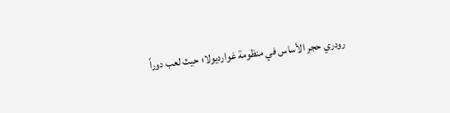رودري حجر الأساس في منظومة غوارديولا؛ حيث لعب دوراً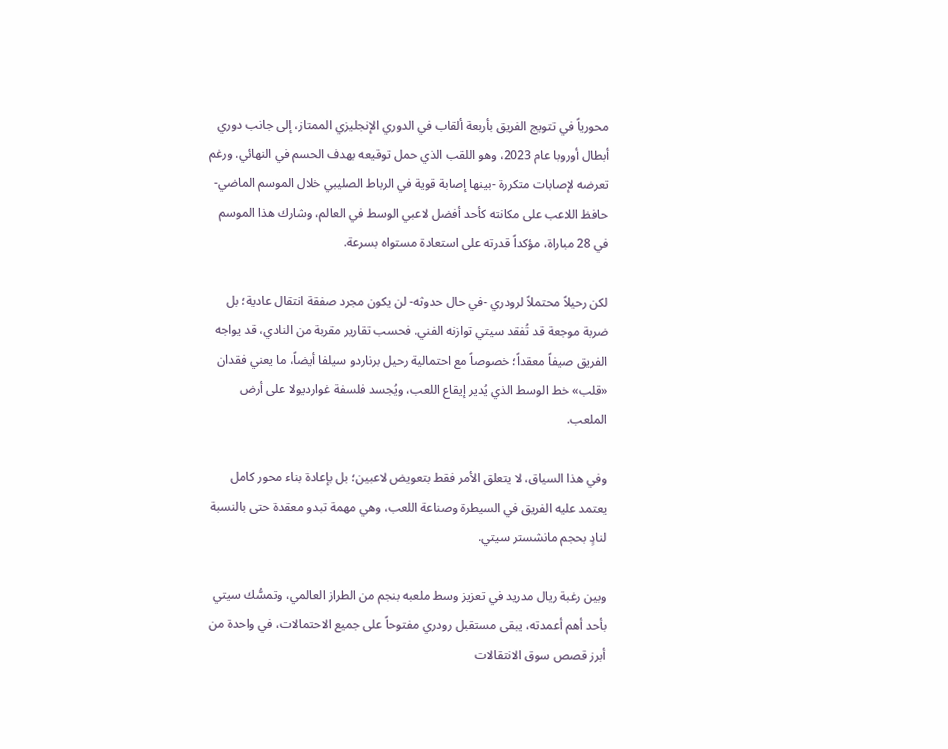محورياً في تتويج الفريق بأربعة ألقاب في الدوري الإنجليزي الممتاز، إلى جانب دوري أبطال أوروبا عام 2023، وهو اللقب الذي حمل توقيعه بهدف الحسم في النهائي. ورغم تعرضه لإصابات متكررة -بينها إصابة قوية في الرباط الصليبي خلال الموسم الماضي- حافظ اللاعب على مكانته كأحد أفضل لاعبي الوسط في العالم، وشارك هذا الموسم في 28 مباراة، مؤكداً قدرته على استعادة مستواه بسرعة.

لكن رحيلاً محتملاً لرودري -في حال حدوثه- لن يكون مجرد صفقة انتقال عادية؛ بل ضربة موجعة قد تُفقد سيتي توازنه الفني. فحسب تقارير مقربة من النادي، قد يواجه الفريق صيفاً معقداً؛ خصوصاً مع احتمالية رحيل برناردو سيلفا أيضاً، ما يعني فقدان «قلب» خط الوسط الذي يُدير إيقاع اللعب، ويُجسد فلسفة غوارديولا على أرض الملعب.

وفي هذا السياق، لا يتعلق الأمر فقط بتعويض لاعبين؛ بل بإعادة بناء محور كامل يعتمد عليه الفريق في السيطرة وصناعة اللعب، وهي مهمة تبدو معقدة حتى بالنسبة لنادٍ بحجم مانشستر سيتي.

وبين رغبة ريال مدريد في تعزيز وسط ملعبه بنجم من الطراز العالمي، وتمسُّك سيتي بأحد أهم أعمدته، يبقى مستقبل رودري مفتوحاً على جميع الاحتمالات، في واحدة من أبرز قصص سوق الانتقالات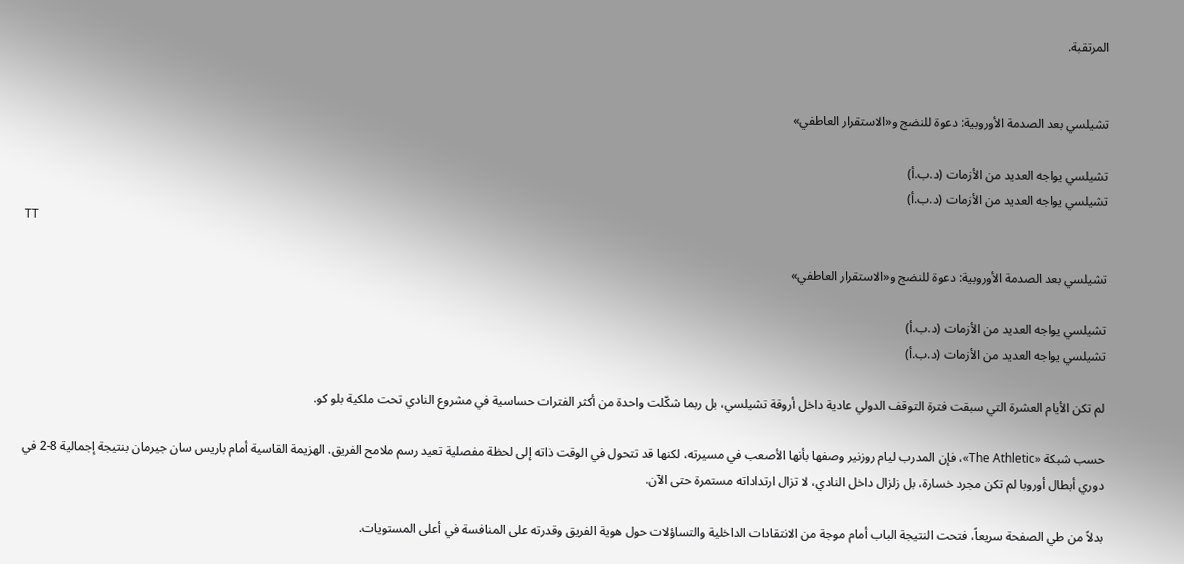المرتقبة.


تشيلسي بعد الصدمة الأوروبية: دعوة للنضج و«الاستقرار العاطفي»

تشيلسي يواجه العديد من الأزمات (د.ب.أ)
تشيلسي يواجه العديد من الأزمات (د.ب.أ)
TT

تشيلسي بعد الصدمة الأوروبية: دعوة للنضج و«الاستقرار العاطفي»

تشيلسي يواجه العديد من الأزمات (د.ب.أ)
تشيلسي يواجه العديد من الأزمات (د.ب.أ)

لم تكن الأيام العشرة التي سبقت فترة التوقف الدولي عادية داخل أروقة تشيلسي، بل ربما شكّلت واحدة من أكثر الفترات حساسية في مشروع النادي تحت ملكية بلو كو.

حسب شبكة «The Athletic»، فإن المدرب ليام روزنير وصفها بأنها الأصعب في مسيرته، لكنها قد تتحول في الوقت ذاته إلى لحظة مفصلية تعيد رسم ملامح الفريق. الهزيمة القاسية أمام باريس سان جيرمان بنتيجة إجمالية 8-2 في دوري أبطال أوروبا لم تكن مجرد خسارة، بل زلزال داخل النادي، لا تزال ارتداداته مستمرة حتى الآن.

بدلاً من طي الصفحة سريعاً، فتحت النتيجة الباب أمام موجة من الانتقادات الداخلية والتساؤلات حول هوية الفريق وقدرته على المنافسة في أعلى المستويات.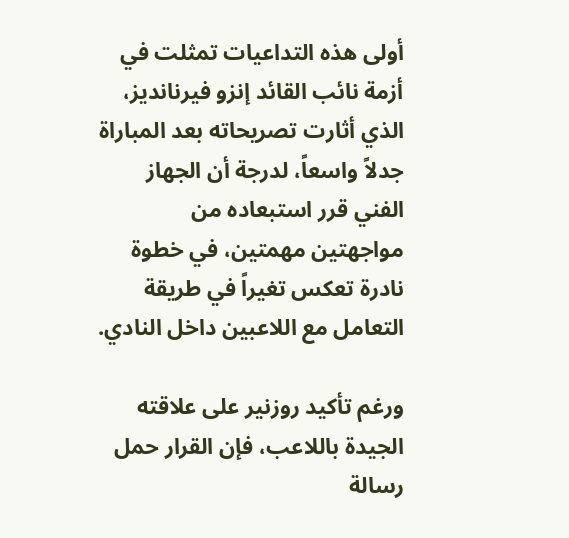أولى هذه التداعيات تمثلت في أزمة نائب القائد إنزو فيرنانديز، الذي أثارت تصريحاته بعد المباراة جدلاً واسعاً، لدرجة أن الجهاز الفني قرر استبعاده من مواجهتين مهمتين، في خطوة نادرة تعكس تغيراً في طريقة التعامل مع اللاعبين داخل النادي.

ورغم تأكيد روزنير على علاقته الجيدة باللاعب، فإن القرار حمل رسالة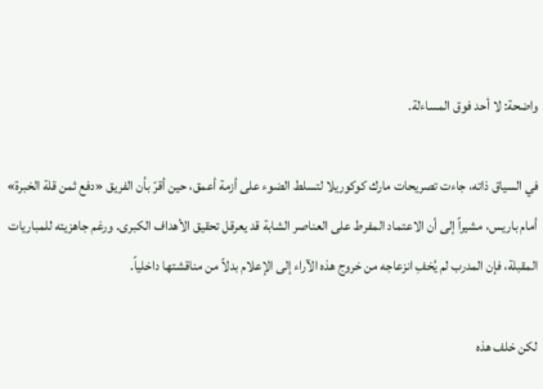واضحة: لا أحد فوق المساءلة.

في السياق ذاته، جاءت تصريحات مارك كوكوريلا لتسلط الضوء على أزمة أعمق، حين أقرّ بأن الفريق «دفع ثمن قلة الخبرة» أمام باريس، مشيراً إلى أن الاعتماد المفرط على العناصر الشابة قد يعرقل تحقيق الأهداف الكبرى. ورغم جاهزيته للمباريات المقبلة، فإن المدرب لم يُخفِ انزعاجه من خروج هذه الآراء إلى الإعلام بدلاً من مناقشتها داخلياً.

لكن خلف هذه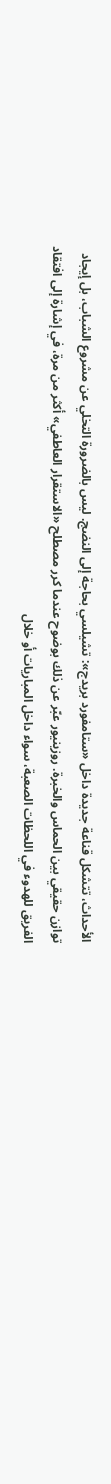الأحداث، تتشكل قناعة جديدة داخل «ستامفورد بريدج»: تشيلسي بحاجة إلى النضج. ليس بالضرورة التخلي عن مشروع الشباب، بل إيجاد توازن حقيقي بين الحماس والخبرة. روزينيور عبّر عن ذلك بوضوح عندما كرر مصطلح «الاستقرار العاطفي» أكثر من مرة، في إشارة إلى افتقاد الفريق للهدوء في اللحظات الصعبة، سواء داخل المباريات أو خلال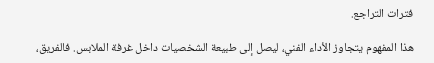فترات التراجع.

هذا المفهوم يتجاوز الأداء الفني، ليصل إلى طبيعة الشخصيات داخل غرفة الملابس. فالفريق،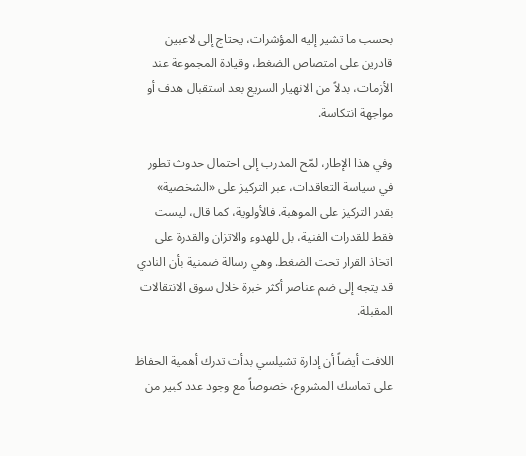بحسب ما تشير إليه المؤشرات، يحتاج إلى لاعبين قادرين على امتصاص الضغط، وقيادة المجموعة عند الأزمات، بدلاً من الانهيار السريع بعد استقبال هدف أو مواجهة انتكاسة.

وفي هذا الإطار، لمّح المدرب إلى احتمال حدوث تطور في سياسة التعاقدات، عبر التركيز على «الشخصية» بقدر التركيز على الموهبة. فالأولوية، كما قال، ليست فقط للقدرات الفنية، بل للهدوء والاتزان والقدرة على اتخاذ القرار تحت الضغط. وهي رسالة ضمنية بأن النادي قد يتجه إلى ضم عناصر أكثر خبرة خلال سوق الانتقالات المقبلة.

اللافت أيضاً أن إدارة تشيلسي بدأت تدرك أهمية الحفاظ على تماسك المشروع، خصوصاً مع وجود عدد كبير من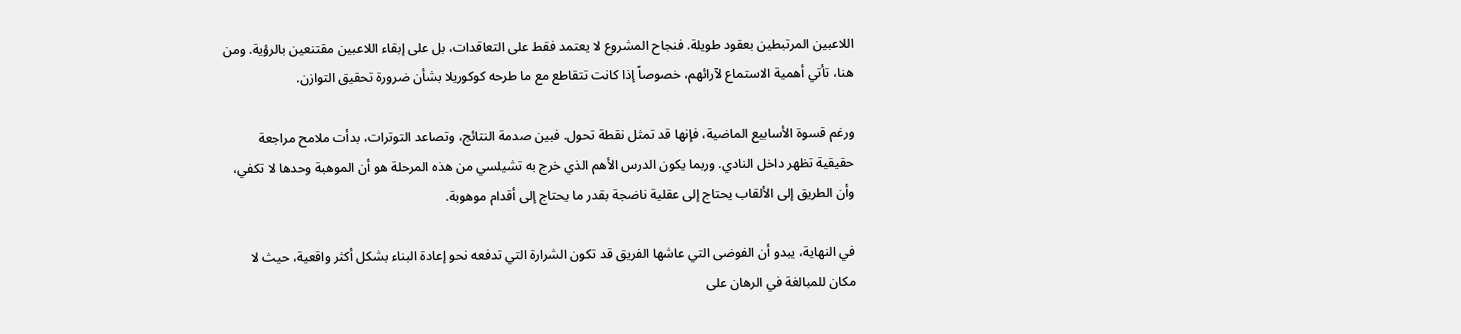اللاعبين المرتبطين بعقود طويلة. فنجاح المشروع لا يعتمد فقط على التعاقدات، بل على إبقاء اللاعبين مقتنعين بالرؤية. ومن هنا، تأتي أهمية الاستماع لآرائهم، خصوصاً إذا كانت تتقاطع مع ما طرحه كوكوريلا بشأن ضرورة تحقيق التوازن.

ورغم قسوة الأسابيع الماضية، فإنها قد تمثل نقطة تحول. فبين صدمة النتائج، وتصاعد التوترات، بدأت ملامح مراجعة حقيقية تظهر داخل النادي. وربما يكون الدرس الأهم الذي خرج به تشيلسي من هذه المرحلة هو أن الموهبة وحدها لا تكفي، وأن الطريق إلى الألقاب يحتاج إلى عقلية ناضجة بقدر ما يحتاج إلى أقدام موهوبة.

في النهاية، يبدو أن الفوضى التي عاشها الفريق قد تكون الشرارة التي تدفعه نحو إعادة البناء بشكل أكثر واقعية، حيث لا مكان للمبالغة في الرهان على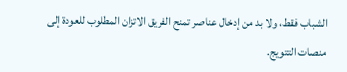الشباب فقط، ولا بد من إدخال عناصر تمنح الفريق الاتزان المطلوب للعودة إلى منصات التتويج.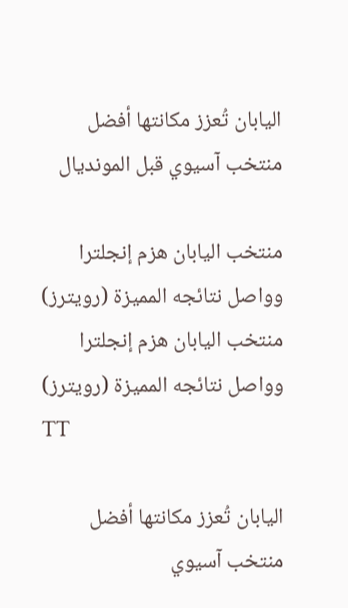اليابان تُعزز مكانتها أفضل منتخب آسيوي قبل المونديال

منتخب اليابان هزم إنجلترا وواصل نتائجه المميزة (رويترز)
منتخب اليابان هزم إنجلترا وواصل نتائجه المميزة (رويترز)
TT

اليابان تُعزز مكانتها أفضل منتخب آسيوي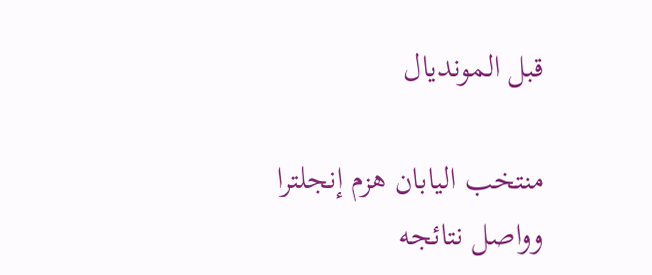قبل المونديال

منتخب اليابان هزم إنجلترا وواصل نتائجه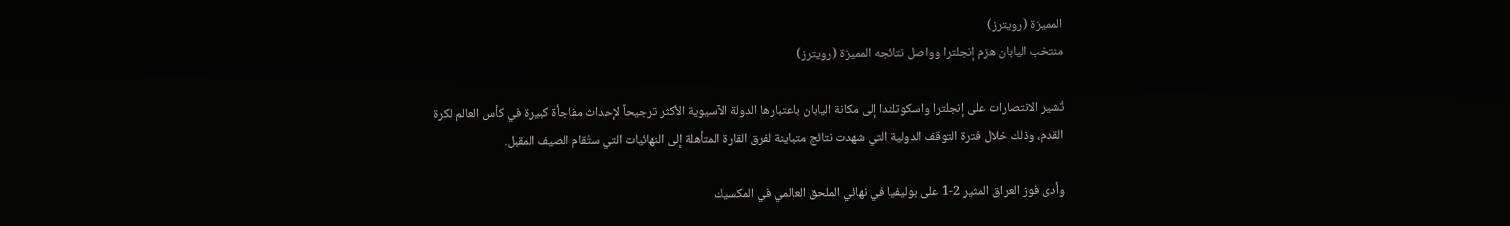المميزة (رويترز)
منتخب اليابان هزم إنجلترا وواصل نتائجه المميزة (رويترز)

تُشير الانتصارات على إنجلترا واسكوتلندا إلى مكانة اليابان باعتبارها الدولة الآسيوية الأكثر ترجيحاً لإحداث مفاجأة كبيرة في كأس العالم لكرة القدم، وذلك خلال فترة التوقف الدولية التي شهدت نتائج متباينة لفرق القارة المتأهلة إلى النهائيات التي ستُقام الصيف المقبل.

وأدى فوز العراق المثير 2-1 على بوليفيا في نهائي الملحق العالمي في المكسيك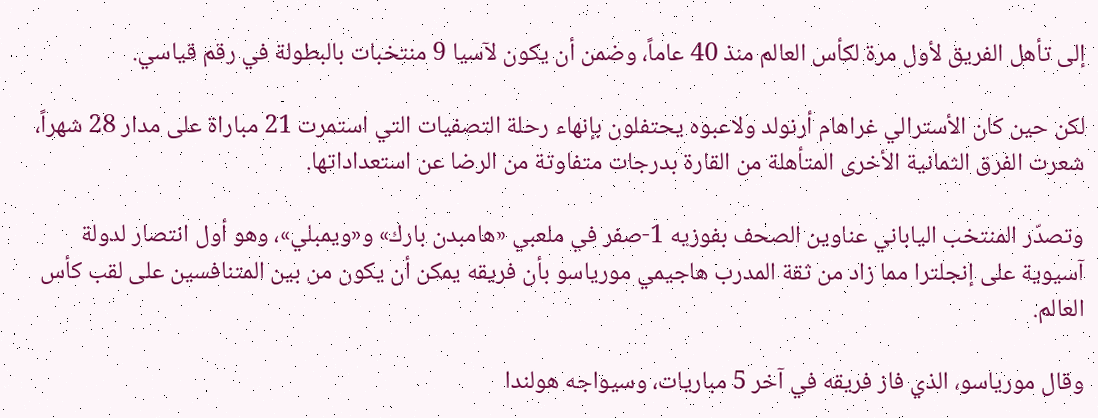إلى تأهل الفريق لأول مرة لكأس العالم منذ 40 عاماً، وضمن أن يكون لآسيا 9 منتخبات بالبطولة في رقم قياسي.

لكن حين كان الأسترالي غراهام أرنولد ولاعبوه يحتفلون بإنهاء رحلة التصفيات التي استمرت 21 مباراة على مدار 28 شهراً، شعرت الفرق الثمانية الأخرى المتأهلة من القارة بدرجات متفاوتة من الرضا عن استعداداتها.

وتصدّر المنتخب الياباني عناوين الصحف بفوزيه 1-صفر في ملعبي «هامبدن بارك» و«ويمبلي»، وهو أول انتصار لدولة آسيوية على إنجلترا مما زاد من ثقة المدرب هاجيمي مورياسو بأن فريقه يمكن أن يكون من بين المتنافسين على لقب كأس العالم.

وقال مورياسو، الذي فاز فريقه في آخر 5 مباريات، وسيواجه هولندا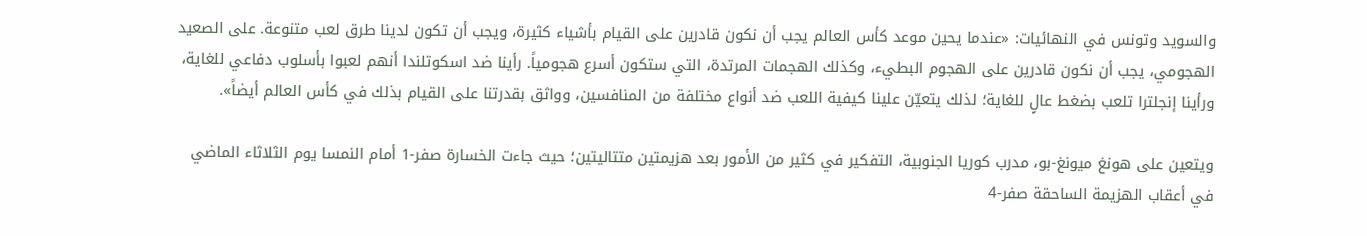والسويد وتونس في النهائيات: «عندما يحين موعد كأس العالم يجب أن نكون قادرين على القيام بأشياء كثيرة، ويجب أن تكون لدينا طرق لعب متنوعة. على الصعيد الهجومي، يجب أن نكون قادرين على الهجوم البطيء، وكذلك الهجمات المرتدة، التي ستكون أسرع هجومياً. رأينا ضد اسكوتلندا أنهم لعبوا بأسلوب دفاعي للغاية، ورأينا إنجلترا تلعب بضغط عالٍ للغاية؛ لذلك يتعيّن علينا كيفية اللعب ضد أنواع مختلفة من المنافسين، وواثق بقدرتنا على القيام بذلك في كأس العالم أيضاً».

ويتعين على هونغ ميونغ-بو، مدرب كوريا الجنوبية، التفكير في كثير من الأمور بعد هزيمتين متتاليتين؛ حيث جاءت الخسارة صفر-1 أمام النمسا يوم الثلاثاء الماضي في أعقاب الهزيمة الساحقة صفر-4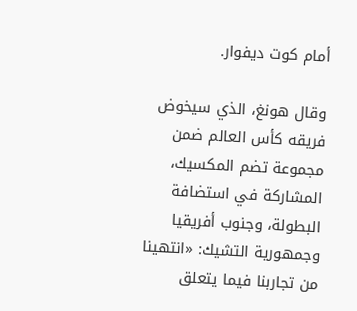أمام كوت ديفوار.

وقال هونغ، الذي سيخوض فريقه كأس العالم ضمن مجموعة تضم المكسيك، المشاركة في استضافة البطولة، وجنوب أفريقيا وجمهورية التشيك: «انتهينا من تجاربنا فيما يتعلق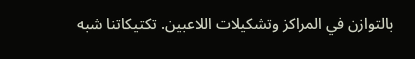بالتوازن في المراكز وتشكيلات اللاعبين. تكتيكاتنا شبه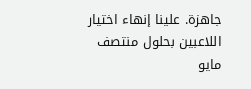جاهزة. علينا إنهاء اختيار اللاعبين بحلول منتصف مايو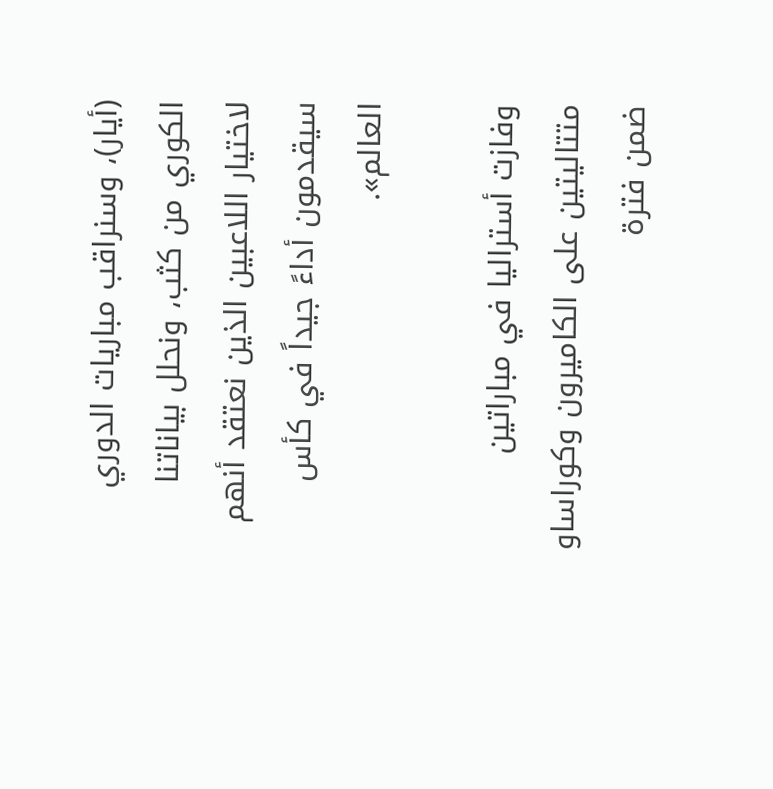(أيار)، وسنراقب مباريات الدوري الكوري من كثب، ونحلل بياناتنا لاختيار اللاعبين الذين نعتقد أنهم سيقدمون أداءً جيداً في كأس العالم».

وفازت أستراليا في مباراتين متتاليتين على الكاميرون وكوراساو ضمن فترة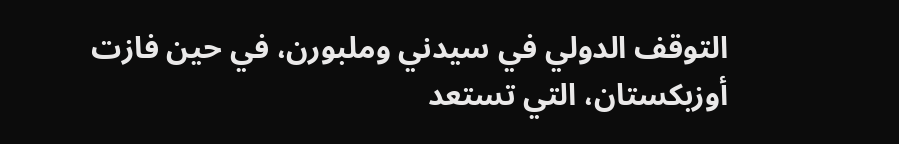التوقف الدولي في سيدني وملبورن، في حين فازت أوزبكستان، التي تستعد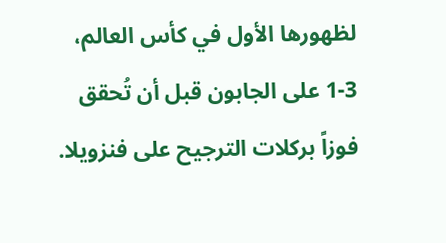لظهورها الأول في كأس العالم، 3-1 على الجابون قبل أن تُحقق فوزاً بركلات الترجيح على فنزويلا.